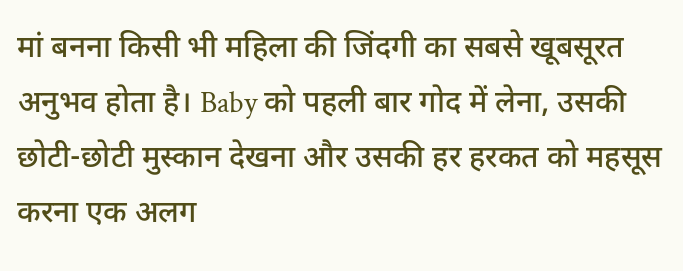मां बनना किसी भी महिला की जिंदगी का सबसे खूबसूरत अनुभव होता है। Baby को पहली बार गोद में लेना, उसकी छोटी-छोटी मुस्कान देखना और उसकी हर हरकत को महसूस करना एक अलग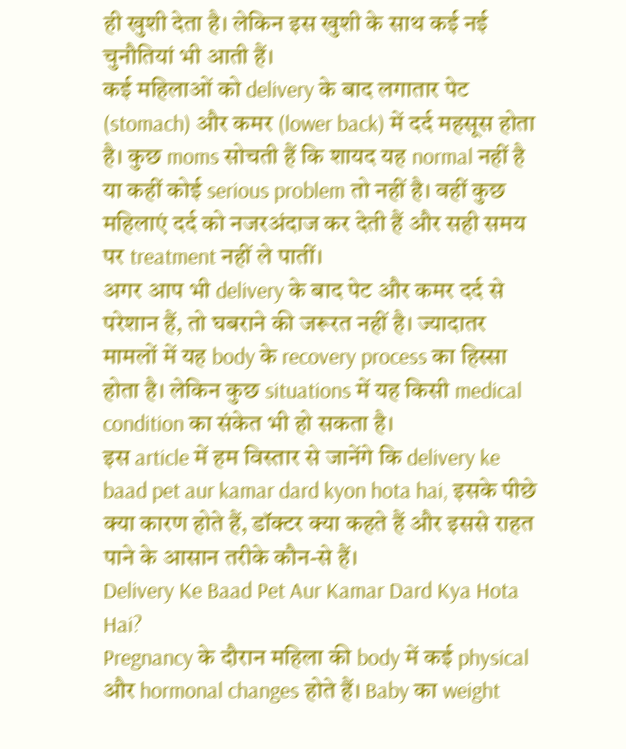ही खुशी देता है। लेकिन इस खुशी के साथ कई नई चुनौतियां भी आती हैं।
कई महिलाओं को delivery के बाद लगातार पेट (stomach) और कमर (lower back) में दर्द महसूस होता है। कुछ moms सोचती हैं कि शायद यह normal नहीं है या कहीं कोई serious problem तो नहीं है। वहीं कुछ महिलाएं दर्द को नजरअंदाज कर देती हैं और सही समय पर treatment नहीं ले पातीं।
अगर आप भी delivery के बाद पेट और कमर दर्द से परेशान हैं, तो घबराने की जरूरत नहीं है। ज्यादातर मामलों में यह body के recovery process का हिस्सा होता है। लेकिन कुछ situations में यह किसी medical condition का संकेत भी हो सकता है।
इस article में हम विस्तार से जानेंगे कि delivery ke baad pet aur kamar dard kyon hota hai, इसके पीछे क्या कारण होते हैं, डॉक्टर क्या कहते हैं और इससे राहत पाने के आसान तरीके कौन-से हैं।
Delivery Ke Baad Pet Aur Kamar Dard Kya Hota Hai?
Pregnancy के दौरान महिला की body में कई physical और hormonal changes होते हैं। Baby का weight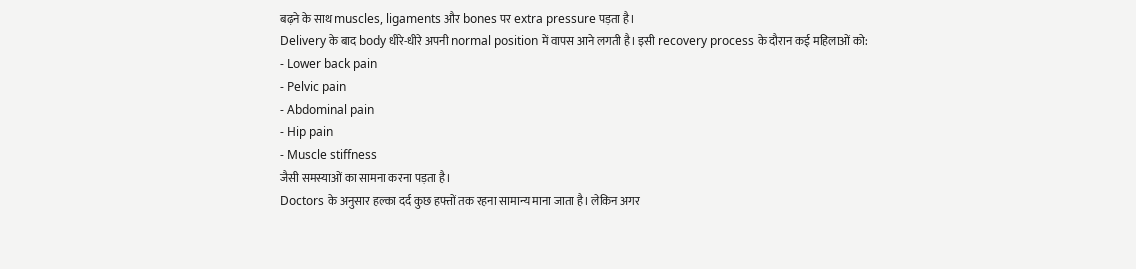बढ़ने के साथ muscles, ligaments और bones पर extra pressure पड़ता है।
Delivery के बाद body धीरे-धीरे अपनी normal position में वापस आने लगती है। इसी recovery process के दौरान कई महिलाओं को:
- Lower back pain
- Pelvic pain
- Abdominal pain
- Hip pain
- Muscle stiffness
जैसी समस्याओं का सामना करना पड़ता है।
Doctors के अनुसार हल्का दर्द कुछ हफ्तों तक रहना सामान्य माना जाता है। लेकिन अगर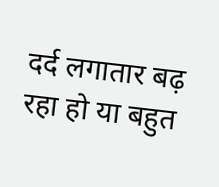दर्द लगातार बढ़ रहा हो या बहुत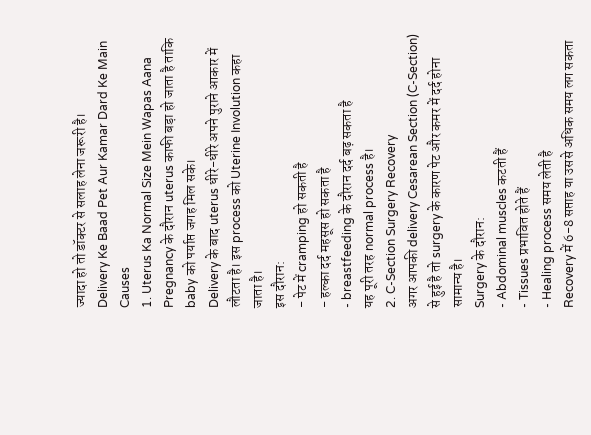ज्यादा हो तो डॉक्टर से सलाह लेना जरूरी है।
Delivery Ke Baad Pet Aur Kamar Dard Ke Main Causes
1. Uterus Ka Normal Size Mein Wapas Aana
Pregnancy के दौरान uterus काफी बड़ा हो जाता है ताकि baby को पर्याप्त जगह मिल सके।
Delivery के बाद uterus धीरे-धीरे अपने पुराने आकार में लौटता है। इस process को Uterine Involution कहा जाता है।
इस दौरान:
- पेट में cramping हो सकती है
- हल्का दर्द महसूस हो सकता है
- breastfeeding के दौरान दर्द बढ़ सकता है
यह पूरी तरह normal process है।
2. C-Section Surgery Recovery
अगर आपकी delivery Cesarean Section (C-Section) से हुई है तो surgery के कारण पेट और कमर में दर्द होना सामान्य है।
Surgery के दौरान:
- Abdominal muscles कटती हैं
- Tissues प्रभावित होते हैं
- Healing process समय लेती है
Recovery में 6-8 सप्ताह या उससे अधिक समय लग सकता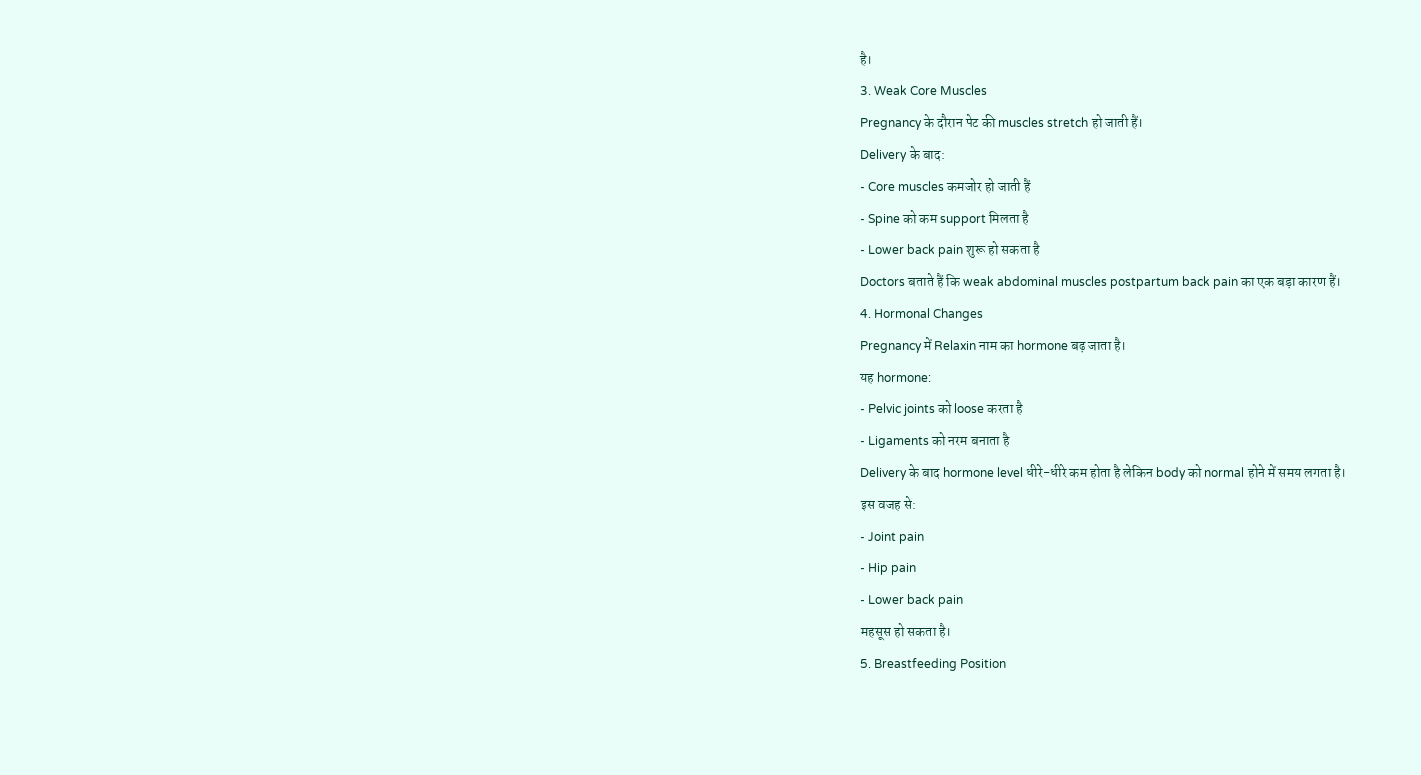है।
3. Weak Core Muscles
Pregnancy के दौरान पेट की muscles stretch हो जाती हैं।
Delivery के बाद:
- Core muscles कमजोर हो जाती हैं
- Spine को कम support मिलता है
- Lower back pain शुरू हो सकता है
Doctors बताते हैं कि weak abdominal muscles postpartum back pain का एक बड़ा कारण हैं।
4. Hormonal Changes
Pregnancy में Relaxin नाम का hormone बढ़ जाता है।
यह hormone:
- Pelvic joints को loose करता है
- Ligaments को नरम बनाता है
Delivery के बाद hormone level धीरे-धीरे कम होता है लेकिन body को normal होने में समय लगता है।
इस वजह से:
- Joint pain
- Hip pain
- Lower back pain
महसूस हो सकता है।
5. Breastfeeding Position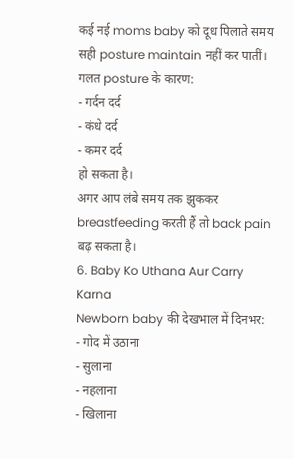कई नई moms baby को दूध पिलाते समय सही posture maintain नहीं कर पातीं।
गलत posture के कारण:
- गर्दन दर्द
- कंधे दर्द
- कमर दर्द
हो सकता है।
अगर आप लंबे समय तक झुककर breastfeeding करती हैं तो back pain बढ़ सकता है।
6. Baby Ko Uthana Aur Carry Karna
Newborn baby की देखभाल में दिनभर:
- गोद में उठाना
- सुलाना
- नहलाना
- खिलाना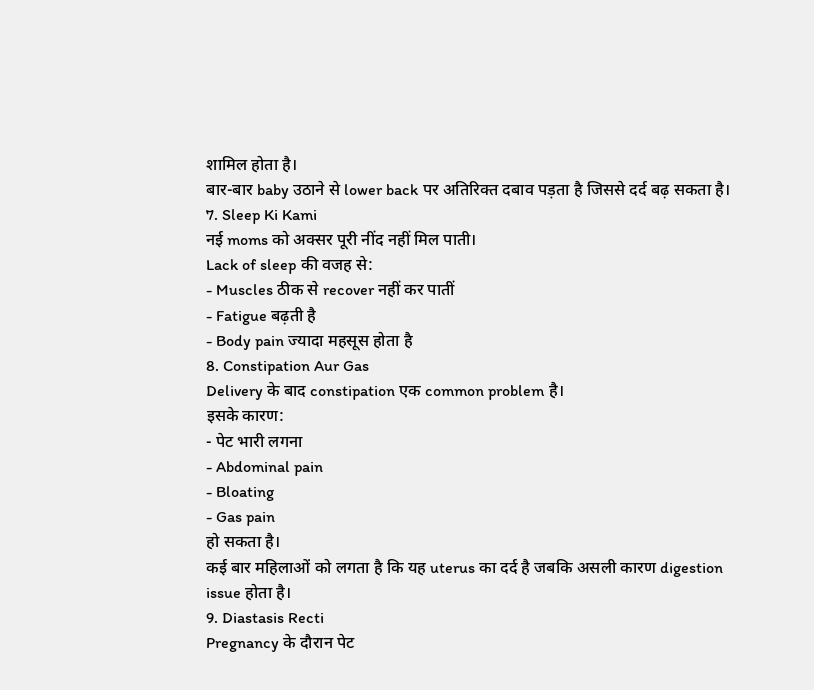शामिल होता है।
बार-बार baby उठाने से lower back पर अतिरिक्त दबाव पड़ता है जिससे दर्द बढ़ सकता है।
7. Sleep Ki Kami
नई moms को अक्सर पूरी नींद नहीं मिल पाती।
Lack of sleep की वजह से:
- Muscles ठीक से recover नहीं कर पातीं
- Fatigue बढ़ती है
- Body pain ज्यादा महसूस होता है
8. Constipation Aur Gas
Delivery के बाद constipation एक common problem है।
इसके कारण:
- पेट भारी लगना
- Abdominal pain
- Bloating
- Gas pain
हो सकता है।
कई बार महिलाओं को लगता है कि यह uterus का दर्द है जबकि असली कारण digestion issue होता है।
9. Diastasis Recti
Pregnancy के दौरान पेट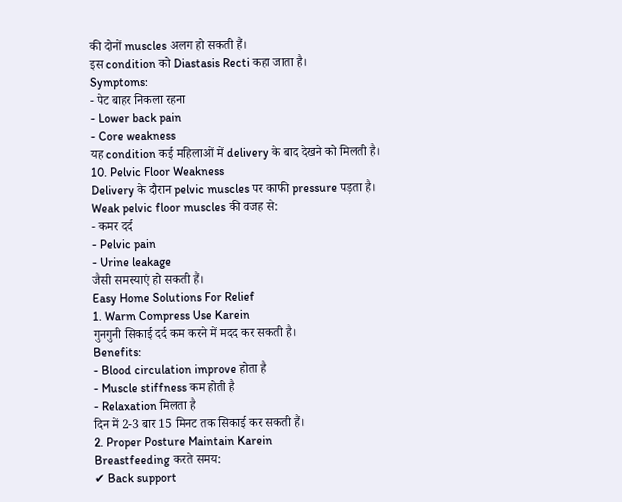की दोनों muscles अलग हो सकती हैं।
इस condition को Diastasis Recti कहा जाता है।
Symptoms:
- पेट बाहर निकला रहना
- Lower back pain
- Core weakness
यह condition कई महिलाओं में delivery के बाद देखने को मिलती है।
10. Pelvic Floor Weakness
Delivery के दौरान pelvic muscles पर काफी pressure पड़ता है।
Weak pelvic floor muscles की वजह से:
- कमर दर्द
- Pelvic pain
- Urine leakage
जैसी समस्याएं हो सकती हैं।
Easy Home Solutions For Relief
1. Warm Compress Use Karein
गुनगुनी सिकाई दर्द कम करने में मदद कर सकती है।
Benefits:
- Blood circulation improve होता है
- Muscle stiffness कम होती है
- Relaxation मिलता है
दिन में 2-3 बार 15 मिनट तक सिकाई कर सकती हैं।
2. Proper Posture Maintain Karein
Breastfeeding करते समय:
✔ Back support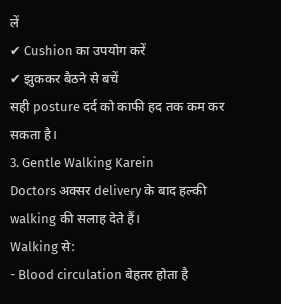लें
✔ Cushion का उपयोग करें
✔ झुककर बैठने से बचें
सही posture दर्द को काफी हद तक कम कर सकता है।
3. Gentle Walking Karein
Doctors अक्सर delivery के बाद हल्की walking की सलाह देते हैं।
Walking से:
- Blood circulation बेहतर होता है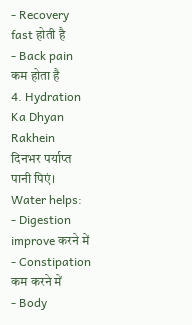- Recovery fast होती है
- Back pain कम होता है
4. Hydration Ka Dhyan Rakhein
दिनभर पर्याप्त पानी पिएं।
Water helps:
- Digestion improve करने में
- Constipation कम करने में
- Body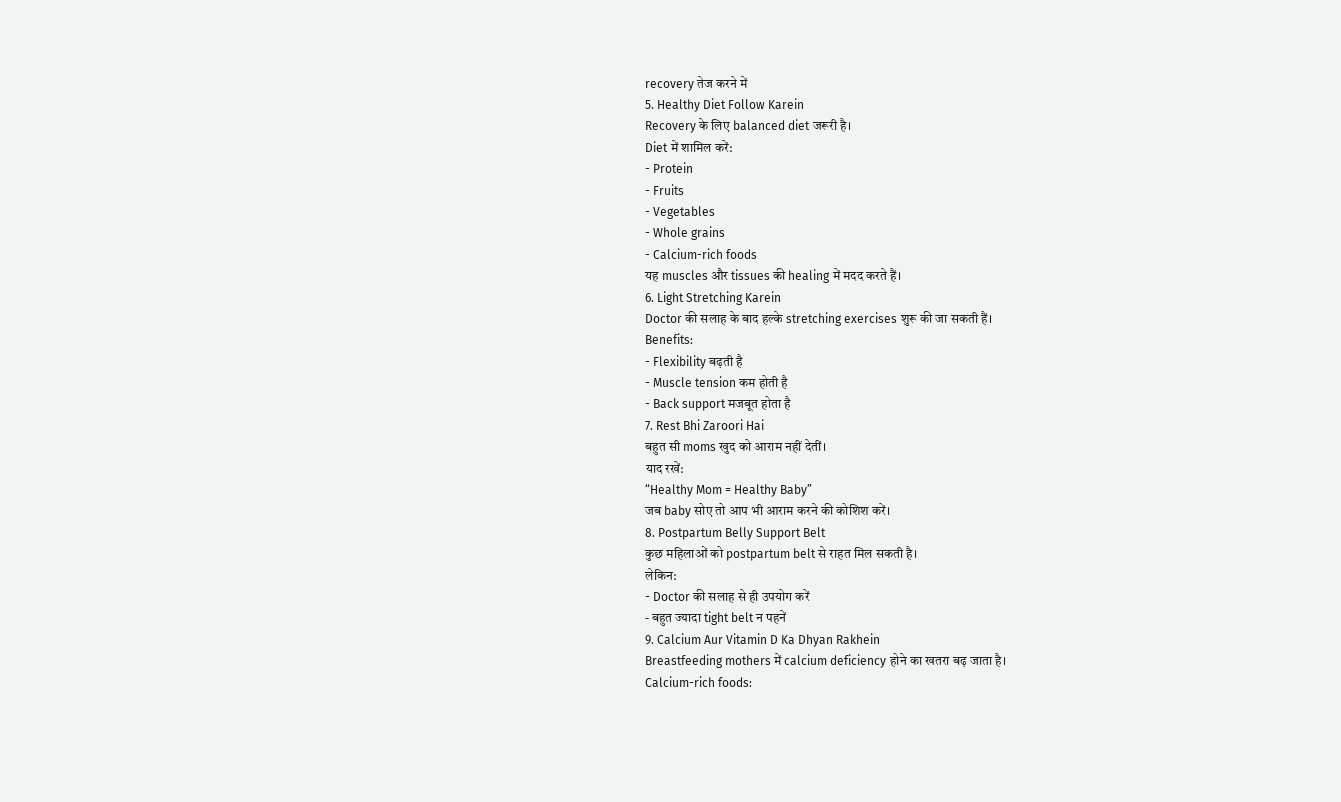recovery तेज करने में
5. Healthy Diet Follow Karein
Recovery के लिए balanced diet जरूरी है।
Diet में शामिल करें:
- Protein
- Fruits
- Vegetables
- Whole grains
- Calcium-rich foods
यह muscles और tissues की healing में मदद करते हैं।
6. Light Stretching Karein
Doctor की सलाह के बाद हल्के stretching exercises शुरू की जा सकती हैं।
Benefits:
- Flexibility बढ़ती है
- Muscle tension कम होती है
- Back support मजबूत होता है
7. Rest Bhi Zaroori Hai
बहुत सी moms खुद को आराम नहीं देतीं।
याद रखें:
“Healthy Mom = Healthy Baby”
जब baby सोए तो आप भी आराम करने की कोशिश करें।
8. Postpartum Belly Support Belt
कुछ महिलाओं को postpartum belt से राहत मिल सकती है।
लेकिन:
- Doctor की सलाह से ही उपयोग करें
- बहुत ज्यादा tight belt न पहनें
9. Calcium Aur Vitamin D Ka Dhyan Rakhein
Breastfeeding mothers में calcium deficiency होने का खतरा बढ़ जाता है।
Calcium-rich foods: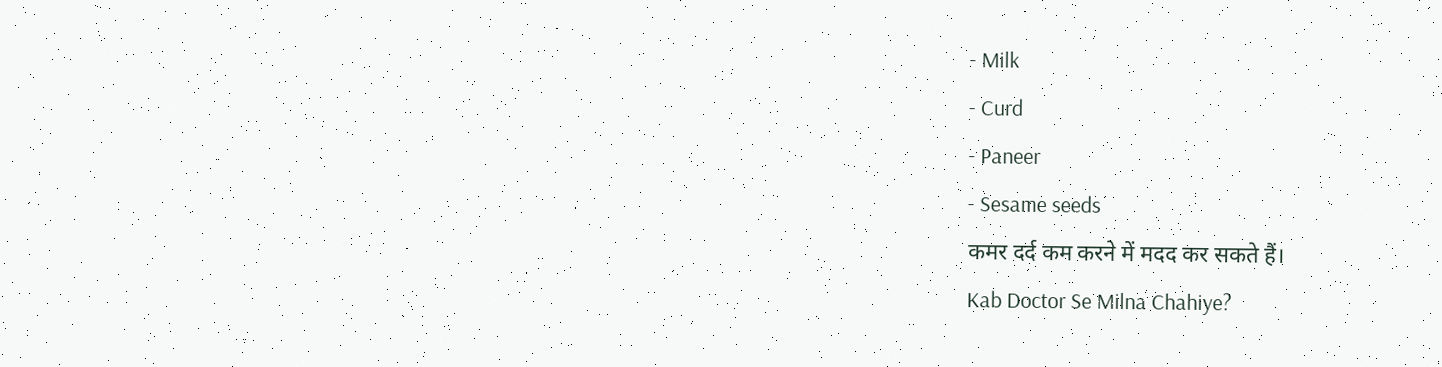- Milk
- Curd
- Paneer
- Sesame seeds
कमर दर्द कम करने में मदद कर सकते हैं।
Kab Doctor Se Milna Chahiye?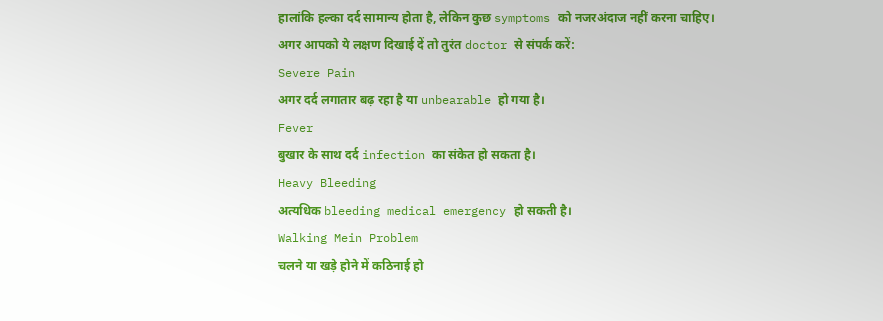हालांकि हल्का दर्द सामान्य होता है, लेकिन कुछ symptoms को नजरअंदाज नहीं करना चाहिए।
अगर आपको ये लक्षण दिखाई दें तो तुरंत doctor से संपर्क करें:
Severe Pain
अगर दर्द लगातार बढ़ रहा है या unbearable हो गया है।
Fever
बुखार के साथ दर्द infection का संकेत हो सकता है।
Heavy Bleeding
अत्यधिक bleeding medical emergency हो सकती है।
Walking Mein Problem
चलने या खड़े होने में कठिनाई हो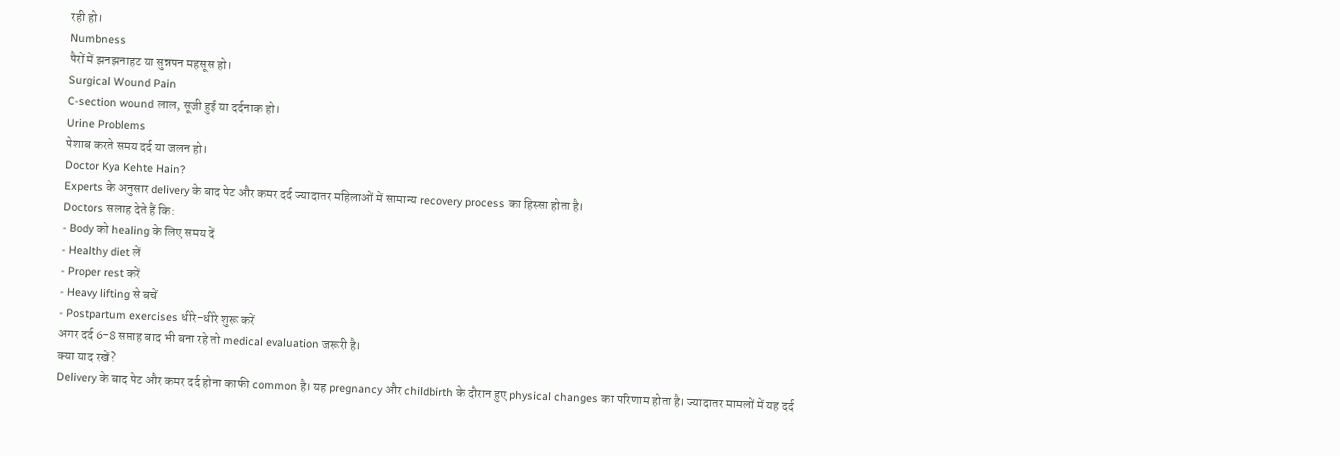रही हो।
Numbness
पैरों में झनझनाहट या सुन्नपन महसूस हो।
Surgical Wound Pain
C-section wound लाल, सूजी हुई या दर्दनाक हो।
Urine Problems
पेशाब करते समय दर्द या जलन हो।
Doctor Kya Kehte Hain?
Experts के अनुसार delivery के बाद पेट और कमर दर्द ज्यादातर महिलाओं में सामान्य recovery process का हिस्सा होता है।
Doctors सलाह देते हैं कि:
- Body को healing के लिए समय दें
- Healthy diet लें
- Proper rest करें
- Heavy lifting से बचें
- Postpartum exercises धीरे-धीरे शुरू करें
अगर दर्द 6-8 सप्ताह बाद भी बना रहे तो medical evaluation जरूरी है।
क्या याद रखें?
Delivery के बाद पेट और कमर दर्द होना काफी common है। यह pregnancy और childbirth के दौरान हुए physical changes का परिणाम होता है। ज्यादातर मामलों में यह दर्द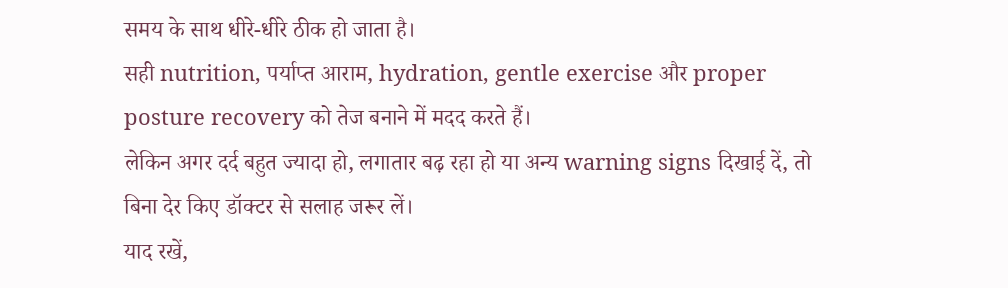समय के साथ धीरे-धीरे ठीक हो जाता है।
सही nutrition, पर्याप्त आराम, hydration, gentle exercise और proper posture recovery को तेज बनाने में मदद करते हैं।
लेकिन अगर दर्द बहुत ज्यादा हो, लगातार बढ़ रहा हो या अन्य warning signs दिखाई दें, तो बिना देर किए डॉक्टर से सलाह जरूर लें।
याद रखें,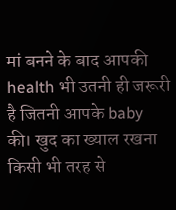मां बनने के बाद आपकी health भी उतनी ही जरूरी है जितनी आपके baby की। खुद का ख्याल रखना किसी भी तरह से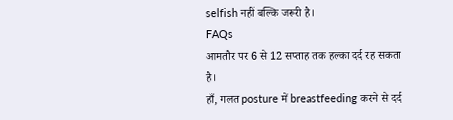selfish नहीं बल्कि जरूरी है।
FAQs
आमतौर पर 6 से 12 सप्ताह तक हल्का दर्द रह सकता है।
हाँ, गलत posture में breastfeeding करने से दर्द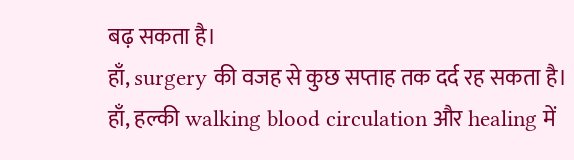बढ़ सकता है।
हाँ, surgery की वजह से कुछ सप्ताह तक दर्द रह सकता है।
हाँ, हल्की walking blood circulation और healing में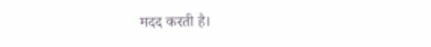मदद करती है।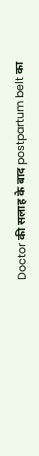Doctor की सलाह के बाद postpartum belt का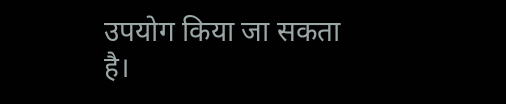उपयोग किया जा सकता है।